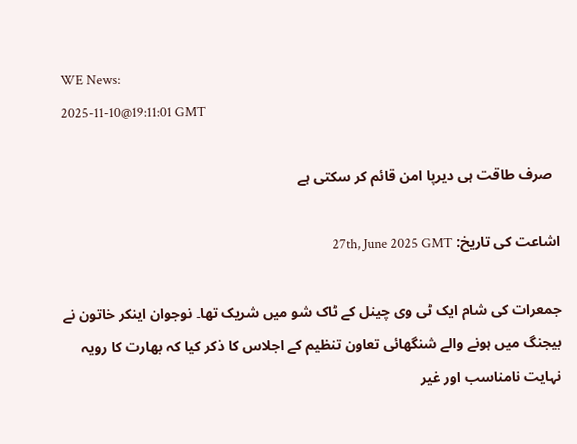WE News:
2025-11-10@19:11:01 GMT

  صرف طاقت ہی دیرپا امن قائم کر سکتی ہے

اشاعت کی تاریخ: 27th, June 2025 GMT

جمعرات کی شام ایک ٹی وی چینل کے ٹاک شو میں شریک تھا۔ نوجوان اینکر خاتون نے بیجنگ میں ہونے والے شنگھائی تعاون تنظیم کے اجلاس کا ذکر کیا کہ بھارت کا رویہ نہایت نامناسب اور غیر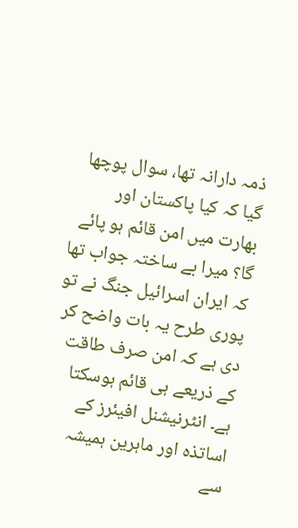ذمہ دارانہ تھا، سوال پوچھا گیا کہ کیا پاکستان اور بھارت میں امن قائم ہو پائے گا؟ میرا بے ساختہ جواب تھا کہ ایران اسرائیل جنگ نے تو پوری طرح یہ بات واضح کر دی ہے کہ امن صرف طاقت کے ذریعے ہی قائم ہوسکتا ہے۔ انٹرنیشنل افیئرز کے اساتذہ اور ماہرین ہمیشہ سے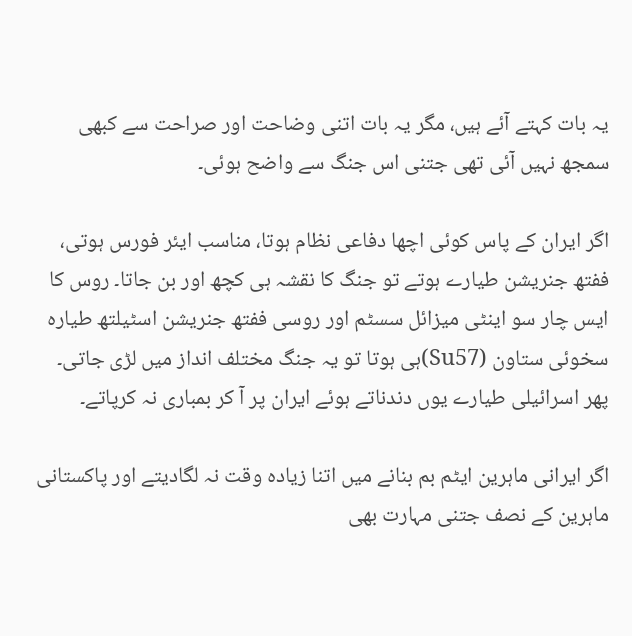یہ بات کہتے آئے ہیں، مگر یہ بات اتنی وضاحت اور صراحت سے کبھی سمجھ نہیں آئی تھی جتنی اس جنگ سے واضح ہوئی۔

اگر ایران کے پاس کوئی اچھا دفاعی نظام ہوتا، مناسب ایئر فورس ہوتی، ففتھ جنریشن طیارے ہوتے تو جنگ کا نقشہ ہی کچھ اور بن جاتا۔ روس کا ایس چار سو اینٹی میزائل سسٹم اور روسی ففتھ جنریشن اسٹیلتھ طیارہ سخوئی ستاون (Su57)ہی ہوتا تو یہ جنگ مختلف انداز میں لڑی جاتی۔ پھر اسرائیلی طیارے یوں دندناتے ہوئے ایران پر آ کر بمباری نہ کرپاتے۔

اگر ایرانی ماہرین ایٹم بم بنانے میں اتنا زیادہ وقت نہ لگادیتے اور پاکستانی ماہرین کے نصف جتنی مہارت بھی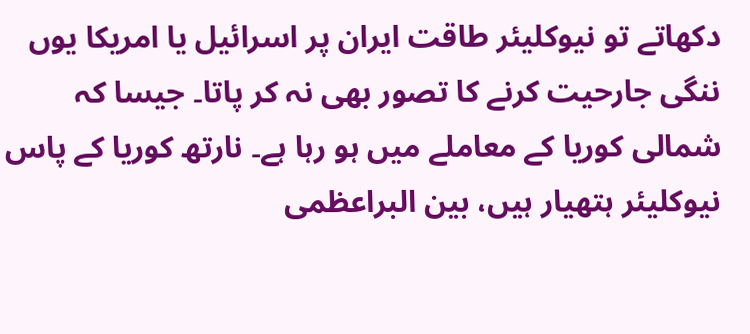دکھاتے تو نیوکلیئر طاقت ایران پر اسرائیل یا امریکا یوں ننگی جارحیت کرنے کا تصور بھی نہ کر پاتا۔ جیسا کہ شمالی کوریا کے معاملے میں ہو رہا ہے۔ نارتھ کوریا کے پاس نیوکلیئر ہتھیار ہیں، بین البراعظمی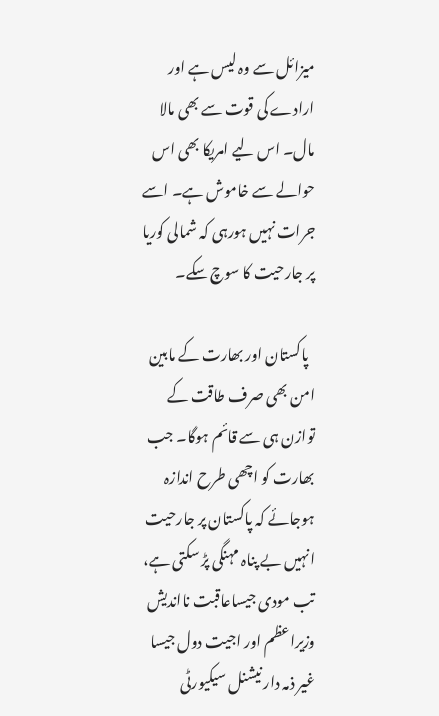میزائل سے وہ لیس ہے اور ارادے کی قوت سے بھی مالا مال۔ اس لیے امریکا بھی اس حوالے سے خاموش ہے۔ اسے جرات نہیں ہورہی کہ شمالی کوریا پر جارحیت کا سوچ سکے۔

  پاکستان اور بھارت کے مابین امن بھی صرف طاقت کے توازن ہی سے قائم ہوگا۔ جب بھارت کو اچھی طرح اندازہ ہوجائے کہ پاکستان پر جارحیت انہیں بے پناہ مہنگی پڑ سکتی ہے، تب مودی جیساعاقبت نااندیش وزیراعظم اور اجیت دول جیسا غیر ذمہ دار نیشنل سیکیورٹی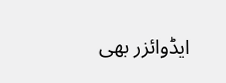ایڈوائزر بھی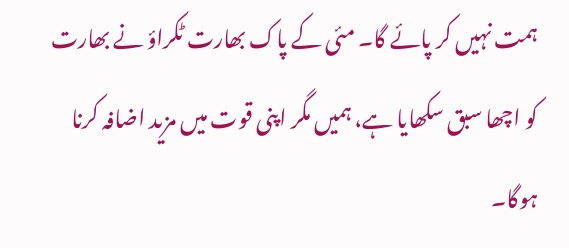ہمت نہیں کر پائے گا۔ مئی کے پاک بھارت ٹکراؤ نے بھارت کو اچھا سبق سکھایا ہے، ہمیں مگر اپنی قوت میں مزید اضافہ کرنا ہوگا۔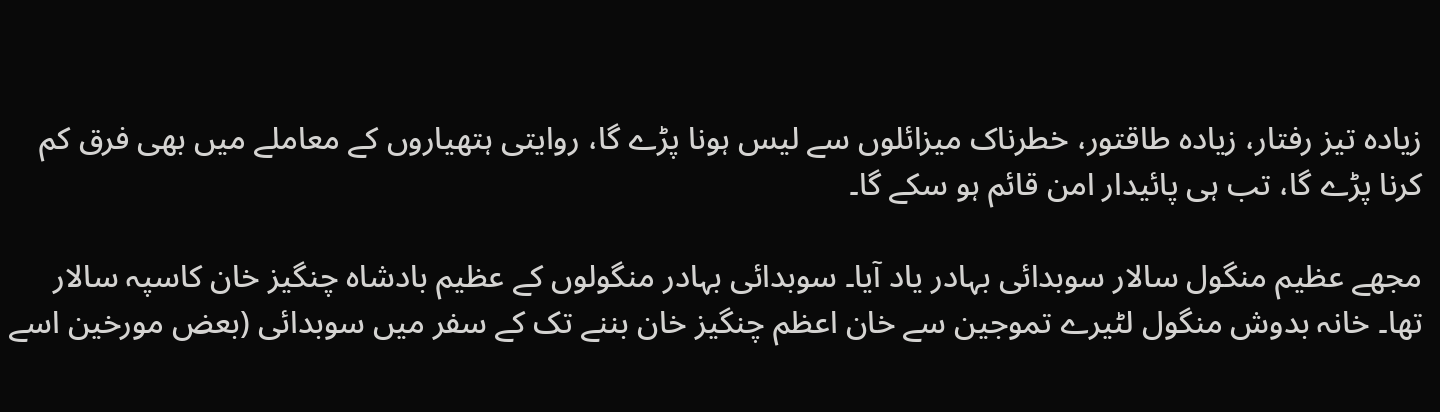زیادہ تیز رفتار، زیادہ طاقتور، خطرناک میزائلوں سے لیس ہونا پڑے گا، روایتی ہتھیاروں کے معاملے میں بھی فرق کم کرنا پڑے گا، تب ہی پائیدار امن قائم ہو سکے گا۔

مجھے عظیم منگول سالار سوبدائی بہادر یاد آیا۔ سوبدائی بہادر منگولوں کے عظیم بادشاہ چنگیز خان کاسپہ سالار تھا۔ خانہ بدوش منگول لٹیرے تموجین سے خان اعظم چنگیز خان بننے تک کے سفر میں سوبدائی (بعض مورخین اسے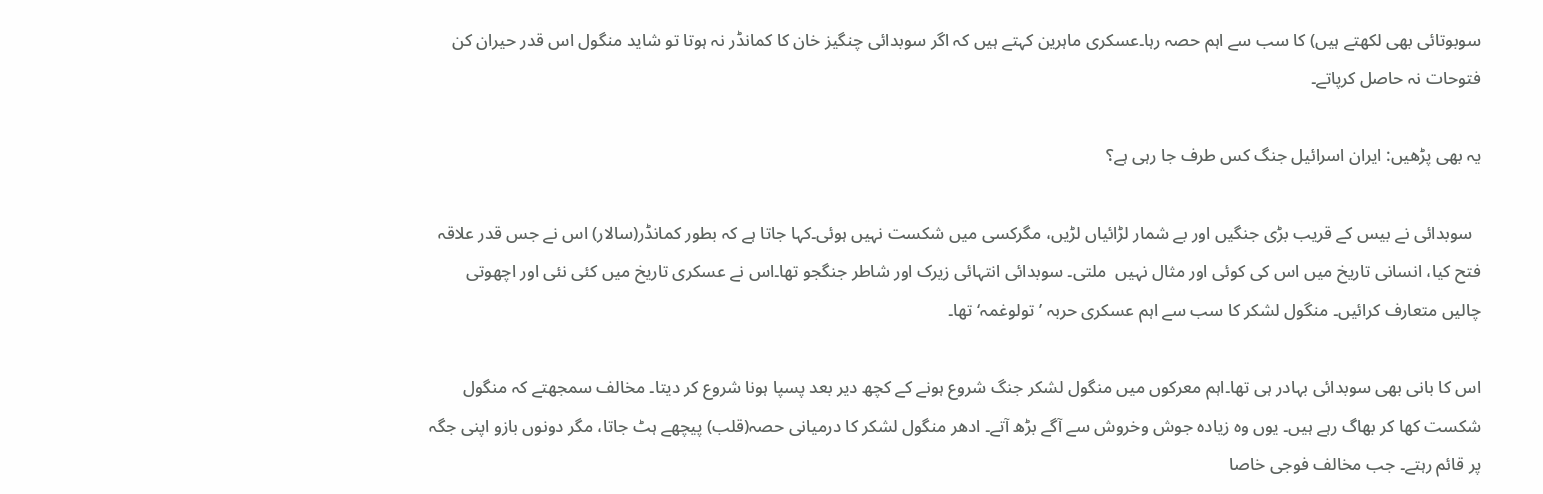سوبوتائی بھی لکھتے ہیں) کا سب سے اہم حصہ رہا۔عسکری ماہرین کہتے ہیں کہ اگر سوبدائی چنگیز خان کا کمانڈر نہ ہوتا تو شاید منگول اس قدر حیران کن فتوحات نہ حاصل کرپاتے۔

یہ بھی پڑھیں: ایران اسرائیل جنگ کس طرف جا رہی ہے؟

  سوبدائی نے بیس کے قریب بڑی جنگیں اور بے شمار لڑائیاں لڑیں، مگرکسی میں شکست نہیں ہوئی۔کہا جاتا ہے کہ بطور کمانڈر(سالار) اس نے جس قدر علاقہ فتح کیا، انسانی تاریخ میں اس کی کوئی اور مثال نہیں  ملتی۔ سوبدائی انتہائی زیرک اور شاطر جنگجو تھا۔اس نے عسکری تاریخ میں کئی نئی اور اچھوتی چالیں متعارف کرائیں۔ منگول لشکر کا سب سے اہم عسکری حربہ ’تولوغمہ‘ تھا۔

اس کا بانی بھی سوبدائی بہادر ہی تھا۔اہم معرکوں میں منگول لشکر جنگ شروع ہونے کے کچھ دیر بعد پسپا ہونا شروع کر دیتا۔ مخالف سمجھتے کہ منگول شکست کھا کر بھاگ رہے ہیں۔ یوں وہ زیادہ جوش وخروش سے آگے بڑھ آتے۔ ادھر منگول لشکر کا درمیانی حصہ(قلب) پیچھے ہٹ جاتا، مگر دونوں بازو اپنی جگہ پر قائم رہتے۔ جب مخالف فوجی خاصا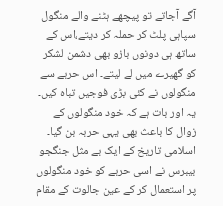آگے آجاتے تو پیچھے ہٹنے والے منگول سپاہی پلٹ کر حملہ کر دیتے،اس کے ساتھ ہی دونوں بازو بھی دشمن لشکر کو گھیرے میں لے لیتے۔ اس حربے سے منگولوں نے کئی بڑی فوجیں تباہ کیں۔ یہ اور بات ہے کہ خود منگولوں کے زوال کا باعث بھی یہی حربہ بن گیا۔ اسلامی تاریخ کے ایک بے مثل جنگجو بیبرس نے اسی حربے کو خود منگولوں پر استعمال کر کے عین جالوت کے مقام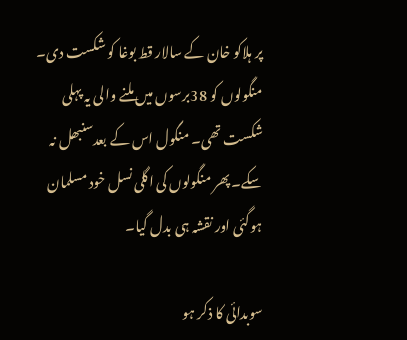پر ہلاکو خان کے سالار قط بوغا کو شکست دی۔ منگولوں کو 38برسوں میں ملنے والی یہ پہلی شکست تھی۔ منگول اس کے بعدسنبھل نہ سکے۔ پھر منگولوں کی اگلی نسل خود مسلمان ہوگئی اور نقشہ ہی بدل گیا۔

سوبدائی کا ذکر ہو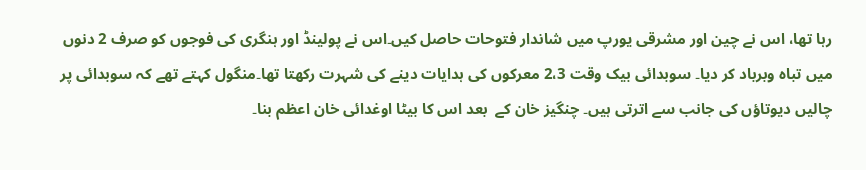رہا تھا، اس نے چین اور مشرقی یورپ میں شاندار فتوحات حاصل کیں۔اس نے پولینڈ اور ہنگری کی فوجوں کو صرف 2 دنوں میں تباہ وبرباد کر دیا۔ سوبدائی بیک وقت 2،3 معرکوں کی ہدایات دینے کی شہرت رکھتا تھا۔منگول کہتے تھے کہ سوبدائی پر چالیں دیوتاؤں کی جانب سے اترتی ہیں۔ چنگیز خان کے  بعد اس کا بیٹا اوغدائی خان اعظم بنا۔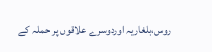روس،بلغاریہ اوردوسرے علاقوں پر حملہ کے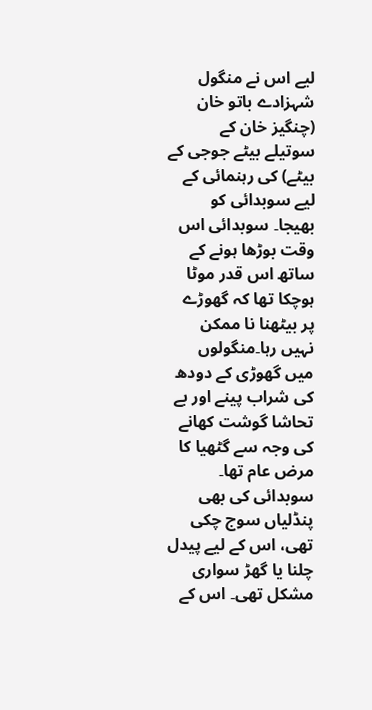لیے اس نے منگول شہزادے باتو خان (چنگیز خان کے سوتیلے بیٹے جوجی کے بیٹے) کی رہنمائی کے لیے سوبدائی کو بھیجا۔ سوبدائی اس وقت بوڑھا ہونے کے ساتھ اس قدر موٹا ہوچکا تھا کہ گھوڑے پر بیٹھنا نا ممکن نہیں رہا۔منگولوں میں گھوڑی کے دودھ کی شراب پینے اور بے تحاشا گوشت کھانے کی وجہ سے گٹھیا کا مرض عام تھا۔ سوبدائی کی بھی پنڈلیاں سوج چکی تھی، اس کے لیے پیدل چلنا یا گھڑ سواری مشکل تھی۔ اس کے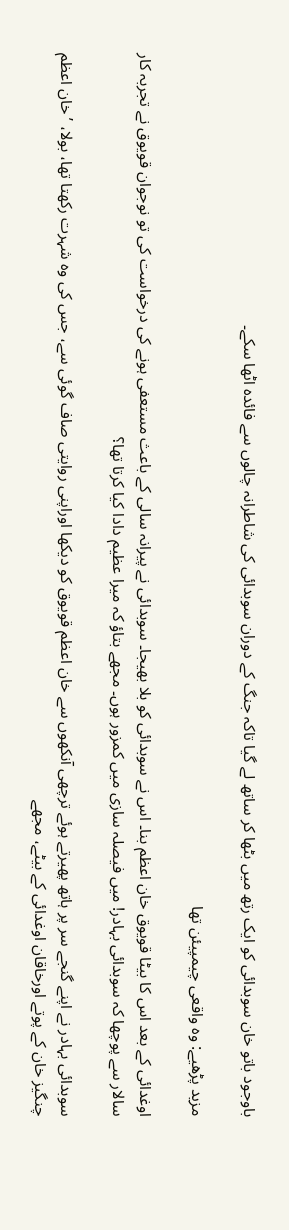باوجود باتو خان سوبدائی کو ایک رتھ میں بٹھا کر ساتھ لے گیا تاکہ جنگ کے دوران سوبدائی کی شاطرانہ چالوں سے فائدہ اٹھا سکے۔

مزید پڑھیے: وہ واقعی چیمپیئن تھا

اوغدائی کے بعد اس کا بیٹا قویوق خان اعظم بنا۔ اس نے سوبدائی کو بلا بھیجا۔ سوبدائی نے پیرانہ سالی کے باعث مستعفی ہونے کی درخواست کی تو نوجوان قویوق نے تجربہ کار سالار سے پوچھا کہ سوبدائی بہادر! میں فیصلہ سازی میں کمزور ہوں۔ مجھے بتاؤ کہ میرا عظیم دادا کیا کرتا تھا؟

سوبدائی بہادر نے اپنے گنجے سر پر ہاتھ پھیرتے ہوئے ترچھی آنکھوں سے خان اعظم قویوق کو دیکھا اوراپنی روایتی صاف گوئی سے، جس کی وہ شہرت رکھتا تھا، بولا، ’خان اعظم چنگیز خان کے پوتے اورخاقان اوغدائی کے بیٹے، مجھے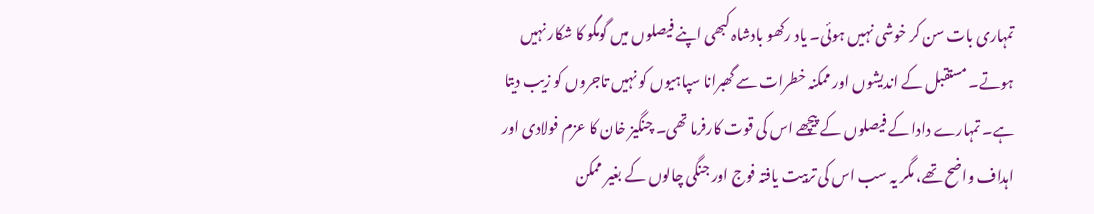تمہاری بات سن کر خوشی نہیں ہوئی۔ یاد رکھو بادشاہ کبھی اپنے فیصلوں میں گومگو کا شکار نہیں ہوتے۔ مستقبل کے اندیشوں اور ممکنہ خطرات سے گھبرانا سپاہیوں کو نہیں تاجروں کو زیب دیتا ہے۔ تمہارے دادا کے فیصلوں کے پیچھے اس کی قوت کارفرما تھی۔ چنگیز خان کا عزم فولادی اور اہداف واضح تھے، مگر یہ سب اس کی تربیت یافتہ فوج اور جنگی چالوں کے بغیر ممکن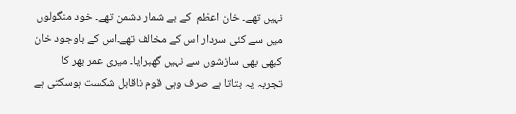نہیں تھے۔ خان اعظم  کے بے شمار دشمن تھے۔ خود منگولوں میں سے کئی سردار اس کے مخالف تھے۔اس کے باوجود خان کبھی بھی سازشوں سے نہیں گھبرایا۔ میری عمر بھر کا تجربہ یہ بتاتا ہے صرف وہی قوم ناقابل شکست ہوسکتی ہے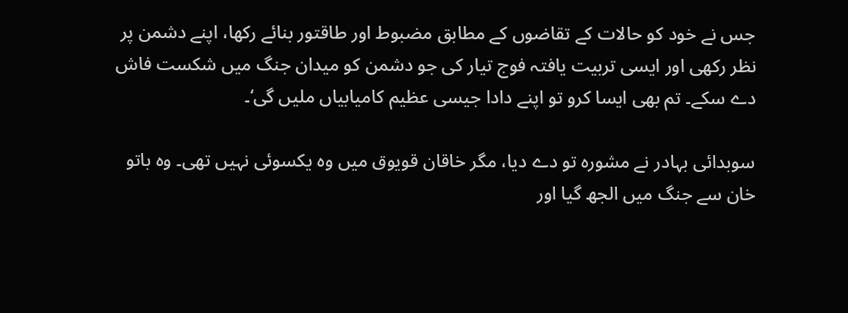جس نے خود کو حالات کے تقاضوں کے مطابق مضبوط اور طاقتور بنائے رکھا، اپنے دشمن پر نظر رکھی اور ایسی تربیت یافتہ فوج تیار کی جو دشمن کو میدان جنگ میں شکست فاش دے سکے۔ تم بھی ایسا کرو تو اپنے دادا جیسی عظیم کامیابیاں ملیں گی‘۔

سوبدائی بہادر نے مشورہ تو دے دیا، مگر خاقان قویوق میں وہ یکسوئی نہیں تھی۔ وہ باتو خان سے جنگ میں الجھ گیا اور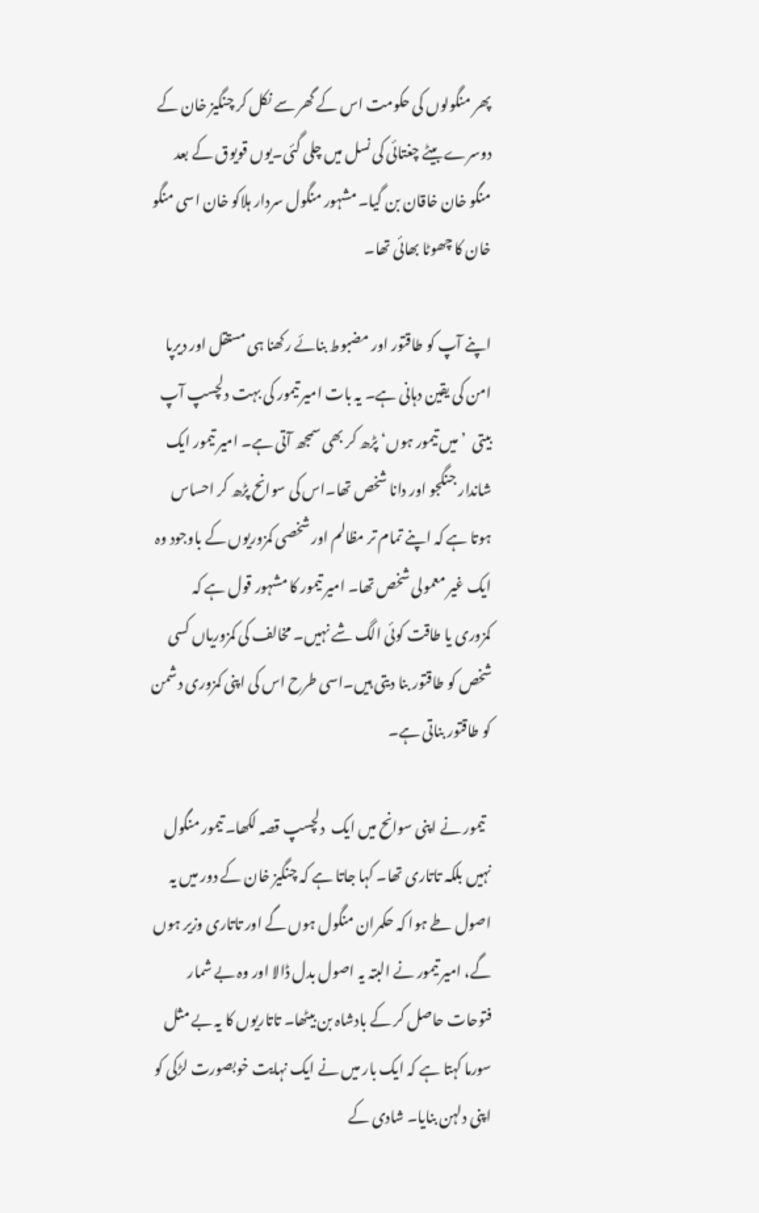پھر منگولوں کی حکومت اس کے گھر سے نکل کر چنگیز خان کے دوسرے بیٹے چغتائی کی نسل میں چلی گئی۔یوں قویوق کے بعد منگو خان خاقان بن گیا۔ مشہور منگول سردار ہلاکو خان اسی منگو خان کا چھوٹا بھائی تھا۔

اپنے آپ کو طاقتور اور مضبوط بنائے رکھنا ہی مستقل اور دیرپا امن کی یقین دہانی ہے۔ یہ بات امیر تیمور کی بہت دلچسپ آپ بیتی  ’میں تیمور ہوں‘ پڑھ کر بھی سمجھ آتی ہے۔ امیر تیمور ایک شاندار جنگجو اور دانا شخص تھا۔اس کی سوانح پڑھ کر احساس ہوتا ہے کہ اپنے تمام تر مظالم اور شخصی کمزوریوں کے باوجود وہ ایک غیر معمولی شخص تھا۔ امیر تیمور کا مشہور قول ہے کہ کمزوری یا طاقت کوئی الگ شے نہیں۔ مخالف کی کمزوریاں کسی شخص کو طاقتور بنا دیتی ہیں۔اسی طرح اس کی اپنی کمزوری دشمن کو طاقتور بناتی ہے۔

  تیمور نے اپنی سوانح میں ایک  دلچسپ قصہ لکھا۔ تیمور منگول نہیں بلکہ تاتاری تھا۔ کہا جاتا ہے کہ چنگیز خان کے دور میں یہ اصول طے ہوا کہ حکمران منگول ہوں گے اور تاتاری وزیر ہوں گے، امیر تیمور نے البتہ یہ اصول بدل ڈالا اور وہ بے شمار فتوحات حاصل کر کے بادشاہ بن بیٹھا۔ تاتاریوں کا یہ بے مثل سورما کہتا ہے کہ ایک بار میں نے ایک نہایت خوبصورت لڑکی کو اپنی دلہن بنایا۔ شادی کے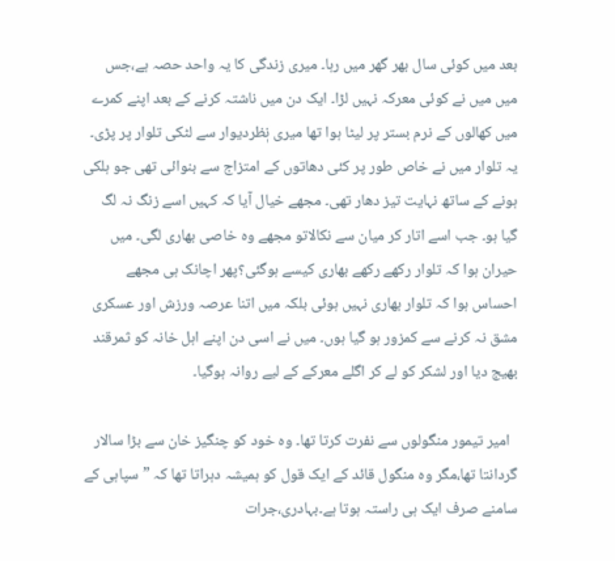بعد میں کوئی سال بھر گھر میں رہا۔ میری زندگی کا یہ واحد حصہ ہے،جس میں میں نے کوئی معرکہ نہیں لڑا۔ ایک دن میں ناشتہ کرنے کے بعد اپنے کمرے میں کھالوں کے نرم بستر پر لیٹا ہوا تھا میری نٖظردیوار سے لٹکی تلوار پر پڑی۔ یہ تلوار میں نے خاص طور پر کئی دھاتوں کے امتزاج سے بنوائی تھی جو ہلکی ہونے کے ساتھ نہایت تیز دھار تھی۔ مجھے خیال آیا کہ کہیں اسے زنگ نہ لگ گیا ہو۔ جب اسے اتار کر میان سے نکالاتو مجھے وہ خاصی بھاری لگی۔ میں حیران ہوا کہ تلوار رکھے رکھے بھاری کیسے ہوگئی؟پھر اچانک ہی مجھے احساس ہوا کہ تلوار بھاری نہیں ہوئی بلکہ میں اتنا عرصہ ورزش اور عسکری مشق نہ کرنے سے کمزور ہو گیا ہوں۔ میں نے اسی دن اپنے اہل خانہ کو ثمرقند بھیج دیا اور لشکر کو لے کر اگلے معرکے کے لیے روانہ ہوگیا۔

  امیر تیمور منگولوں سے نفرت کرتا تھا۔ وہ خود کو چنگیز خان سے بڑا سالار گردانتا تھا،مگر وہ منگول قائد کے ایک قول کو ہمیشہ دہراتا تھا کہ ”سپاہی کے سامنے صرف ایک ہی راستہ ہوتا ہے۔بہادری،جرات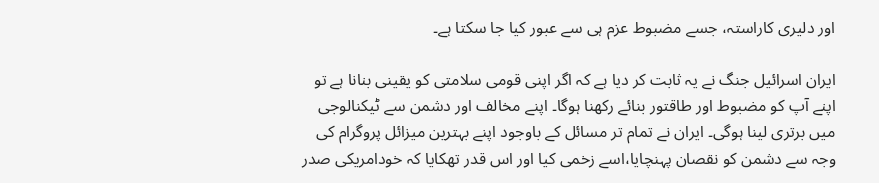اور دلیری کاراستہ، جسے مضبوط عزم ہی سے عبور کیا جا سکتا ہے۔

ایران اسرائیل جنگ نے یہ ثابت کر دیا ہے کہ اگر اپنی قومی سلامتی کو یقینی بنانا ہے تو اپنے آپ کو مضبوط اور طاقتور بنائے رکھنا ہوگا۔ اپنے مخالف اور دشمن سے ٹیکنالوجی میں برتری لینا ہوگی۔ ایران نے تمام تر مسائل کے باوجود اپنے بہترین میزائل پروگرام کی وجہ سے دشمن کو نقصان پہنچایا،اسے زخمی کیا اور اس قدر تھکایا کہ خودامریکی صدر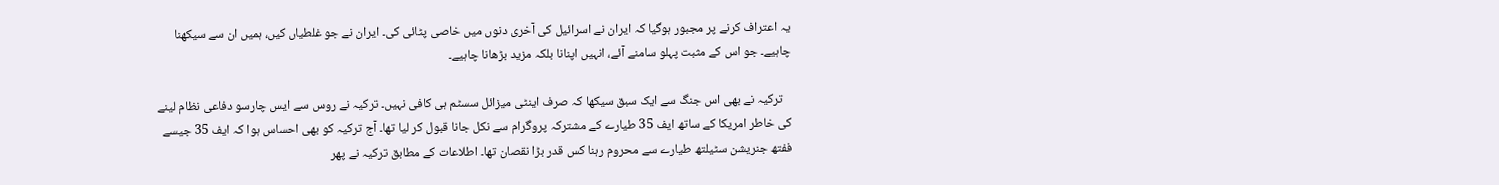یہ اعتراف کرنے پر مجبور ہوگیا کہ ایران نے اسرائیل کی آخری دنوں میں خاصی پٹائی کی۔ ایران نے جو غلطیاں کیں، ہمیں ان سے سیکھنا چاہیے۔ جو اس کے مثبت پہلو سامنے آئے، انہیں اپنانا بلکہ مزید بڑھانا چاہیے۔

   ترکیہ نے بھی اس جنگ سے ایک سبق سیکھا کہ صرف اینٹی میزائل سسٹم ہی کافی نہیں۔ ترکیہ نے روس سے ایس چارسو دفاعی نظام لینے کی خاطر امریکا کے ساتھ ایف 35 طیارے کے مشترکہ پروگرام سے نکل جانا قبول کر لیا تھا۔ آج ترکیہ کو بھی احساس ہوا کہ ایف 35 جیسے ففتھ جنریشن سٹیلتھ طیارے سے محروم رہنا کس قدر بڑا نقصان تھا۔ اطلاعات کے مطابق ترکیہ نے پھر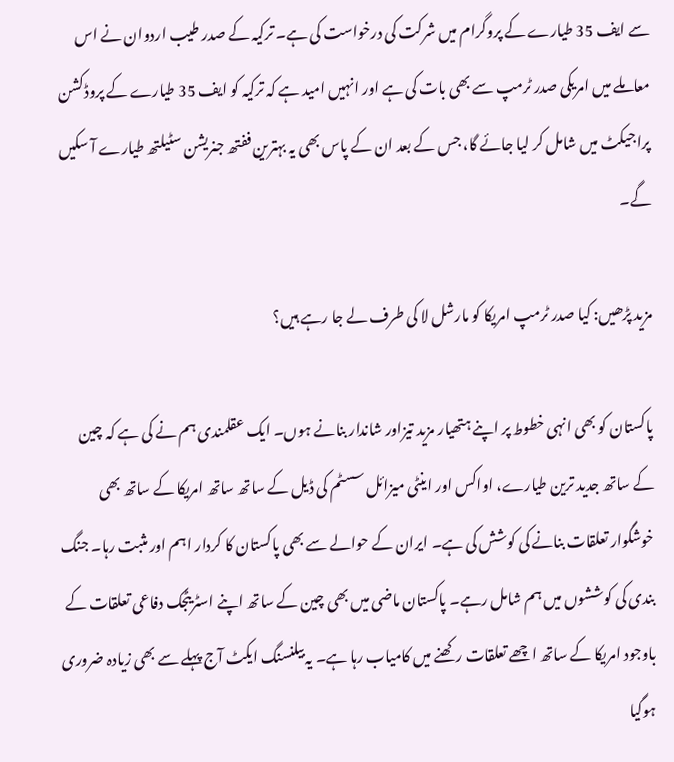سے ایف 35 طیارے کے پروگرام میں شرکت کی درخواست کی ہے۔ ترکیہ کے صدر طیب اردوان نے اس معاملے میں امریکی صدر ٹرمپ سے بھی بات کی ہے اور انہیں امید ہے کہ ترکیہ کو ایف 35 طیارے کے پروڈکشن پراجیکٹ میں شامل کر لیا جائے گا، جس کے بعد ان کے پاس بھی یہ بہترین ففتھ جنریشن سٹیلتھ طیارے آ سکیں گے۔

مزید پڑھیں: کیا صدر ٹرمپ امریکا کو مارشل لا کی طرف لے جا رہے ہیں؟

پاکستان کو بھی انہی خطوط پر اپنے ہتھیار مزید تیزاور شاندار بنانے ہوں۔ ایک عقلمندی ہم نے کی ہے کہ چین کے ساتھ جدید ترین طیارے، اواکس اور اینٹی میزائل سسٹم کی ڈیل کے ساتھ ساتھ امریکا کے ساتھ بھی خوشگوار تعلقات بنانے کی کوشش کی ہے۔ ایران کے حوالے سے بھی پاکستان کا کردار اہم اور مثبت رہا۔ جنگ بندی کی کوششوں میں ہم شامل رہے۔ پاکستان ماضی میں بھی چین کے ساتھ اپنے اسٹریٹجک دفاعی تعلقات کے باوجود امریکا کے ساتھ اچھے تعلقات رکھنے میں کامیاب رہا ہے۔ یہ بیلنسنگ ایکٹ آج پہلے سے بھی زیادہ ضروری ہوگیا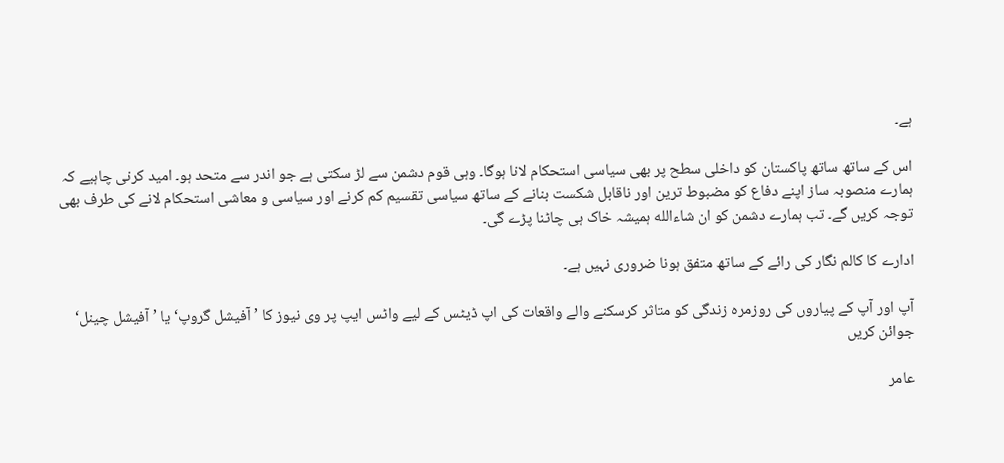ہے۔

اس کے ساتھ ساتھ پاکستان کو داخلی سطح پر بھی سیاسی استحکام لانا ہوگا۔ وہی قوم دشمن سے لڑ سکتی ہے جو اندر سے متحد ہو۔ امید کرنی چاہیے کہ ہمارے منصوبہ ساز اپنے دفاع کو مضبوط ترین اور ناقابل شکست بنانے کے ساتھ سیاسی تقسیم کم کرنے اور سیاسی و معاشی استحکام لانے کی طرف بھی توجہ کریں گے۔ تب ہمارے دشمن کو ان شاءالله ہمیشہ خاک ہی چاٹنا پڑے گی۔

ادارے کا کالم نگار کی رائے کے ساتھ متفق ہونا ضروری نہیں ہے۔

آپ اور آپ کے پیاروں کی روزمرہ زندگی کو متاثر کرسکنے والے واقعات کی اپ ڈیٹس کے لیے واٹس ایپ پر وی نیوز کا ’آفیشل گروپ‘ یا ’آفیشل چینل‘ جوائن کریں

عامر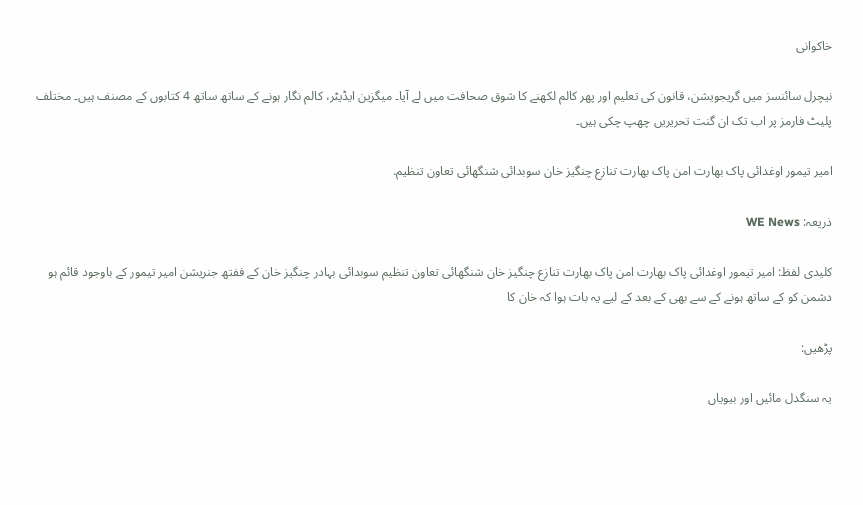خاکوانی

نیچرل سائنسز میں گریجویشن، قانون کی تعلیم اور پھر کالم لکھنے کا شوق صحافت میں لے آیا۔ میگزین ایڈیٹر، کالم نگار ہونے کے ساتھ ساتھ 4 کتابوں کے مصنف ہیں۔ مختلف پلیٹ فارمز پر اب تک ان گنت تحریریں چھپ چکی ہیں۔

امیر تیمور اوغدائی پاک بھارت امن پاک بھارت تنازع چنگیز خان سوبدائی شنگھائی تعاون تنظیم.

ذریعہ: WE News

کلیدی لفظ: امیر تیمور اوغدائی پاک بھارت امن پاک بھارت تنازع چنگیز خان شنگھائی تعاون تنظیم سوبدائی بہادر چنگیز خان کے ففتھ جنریشن امیر تیمور کے باوجود قائم ہو دشمن کو کے ساتھ ہونے کے سے بھی کے بعد کے لیے یہ بات ہوا کہ خان کا

پڑھیں:

یہ سنگدل مائیں اور بیویاں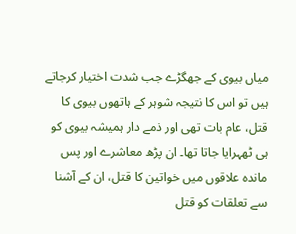میاں بیوی کے جھگڑے جب شدت اختیار کرجاتے ہیں تو اس کا نتیجہ شوہر کے ہاتھوں بیوی کا قتل، عام بات تھی اور ذمے دار ہمیشہ بیوی کو ہی ٹھہرایا جاتا تھا۔ ان پڑھ معاشرے اور پس ماندہ علاقوں میں خواتین کا قتل، ان کے آشنا سے تعلقات کو قتل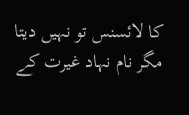کا لائسنس تو نہیں دیتا مگر نام نہاد غیرت کے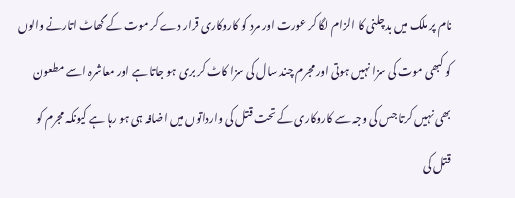نام پر ملک میں بدچلنی کا الزام لگا کر عورت اور مرد کو کاروکاری قرار دے کر موت کے گھاٹ اتارنے والوں کو کبھی موت کی سزا نہیں ہوتی اور مجرم چند سال کی سزا کاٹ کر بری ہو جاتا ہے اور معاشرہ اسے مطعون بھی نہیں کرتا جس کی وجہ سے کاروکاری کے تحت قتل کی وارداتوں میں اضافہ ہی ہو رہا ہے کیونکہ مجرم کو قتل کی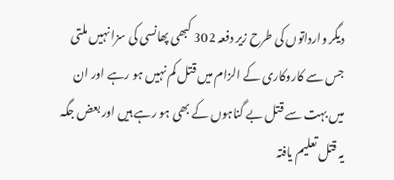دیگر وارداتوں کی طرح زیر دفعہ 302 کبھی پھانسی کی سزا نہیں ملتی جس سے کاروکاری کے الزام میں قتل کم نہیں ہو رہے اور ان میں بہت سے قتل بے گناہوں کے بھی ہو رہے ہیں اور بعض جگہ یہ قتل تعلیم یافتہ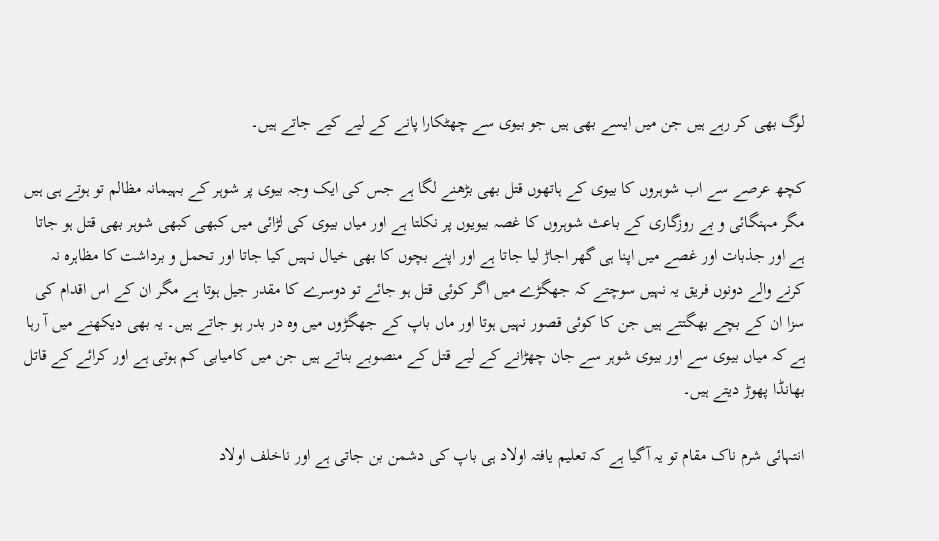لوگ بھی کر رہے ہیں جن میں ایسے بھی ہیں جو بیوی سے چھٹکارا پانے کے لیے کیے جاتے ہیں۔

کچھ عرصے سے اب شوہروں کا بیوی کے ہاتھوں قتل بھی بڑھنے لگا ہے جس کی ایک وجہ بیوی پر شوہر کے بہیمانہ مظالم تو ہوتے ہی ہیں مگر مہنگائی و بے روزگاری کے باعث شوہروں کا غصہ بیویوں پر نکلتا ہے اور میاں بیوی کی لڑائی میں کبھی کبھی شوہر بھی قتل ہو جاتا ہے اور جذبات اور غصے میں اپنا ہی گھر اجاڑ لیا جاتا ہے اور اپنے بچوں کا بھی خیال نہیں کیا جاتا اور تحمل و برداشت کا مظاہرہ نہ کرنے والے دونوں فریق یہ نہیں سوچتے کہ جھگڑے میں اگر کوئی قتل ہو جائے تو دوسرے کا مقدر جیل ہوتا ہے مگر ان کے اس اقدام کی سزا ان کے بچے بھگتتے ہیں جن کا کوئی قصور نہیں ہوتا اور ماں باپ کے جھگڑوں میں وہ در بدر ہو جاتے ہیں۔ یہ بھی دیکھنے میں آ رہا ہے کہ میاں بیوی سے اور بیوی شوہر سے جان چھڑانے کے لیے قتل کے منصوبے بناتے ہیں جن میں کامیابی کم ہوتی ہے اور کرائے کے قاتل بھانڈا پھوڑ دیتے ہیں۔

انتہائی شرم ناک مقام تو یہ آگیا ہے کہ تعلیم یافتہ اولاد ہی باپ کی دشمن بن جاتی ہے اور ناخلف اولاد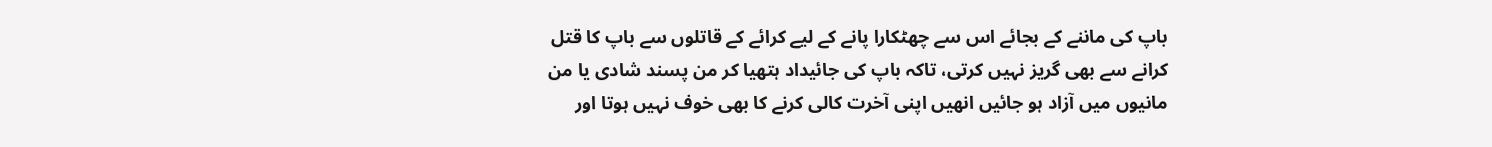باپ کی ماننے کے بجائے اس سے چھٹکارا پانے کے لیے کرائے کے قاتلوں سے باپ کا قتل کرانے سے بھی گریز نہیں کرتی، تاکہ باپ کی جائیداد ہتھیا کر من پسند شادی یا من مانیوں میں آزاد ہو جائیں انھیں اپنی آخرت کالی کرنے کا بھی خوف نہیں ہوتا اور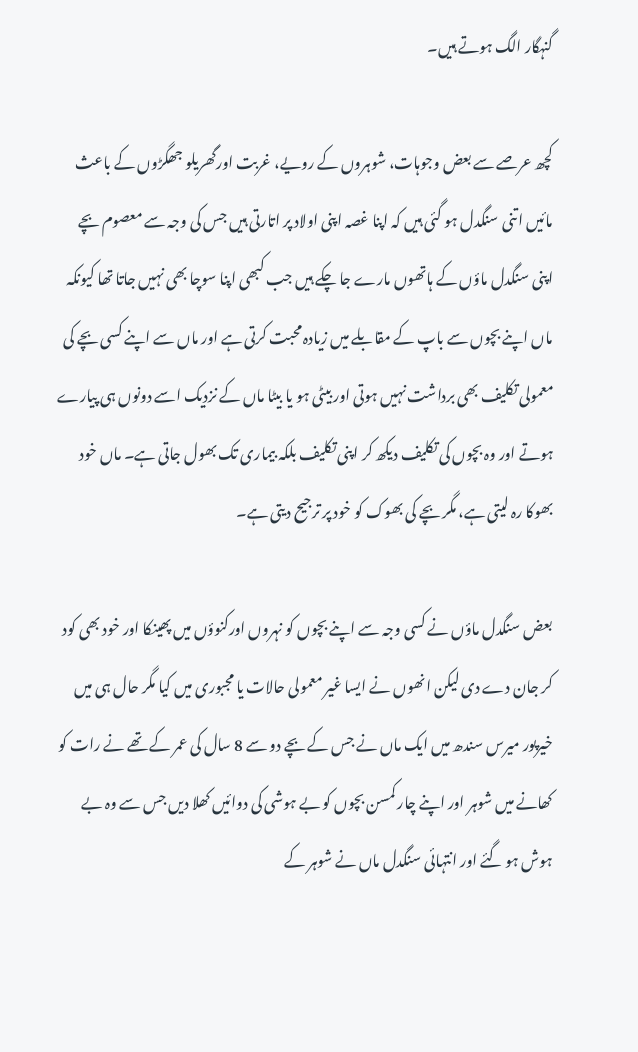گنہگار الگ ہوتے ہیں۔

کچھ عرصے سے بعض وجوہات، شوہروں کے رویے، غربت اورگھریلو جھگڑوں کے باعث مائیں اتنی سنگدل ہو گئی ہیں کہ اپنا غصہ اپنی اولاد پر اتارتی ہیں جس کی وجہ سے معصوم بچے اپنی سنگدل ماؤں کے ہاتھوں مارے جا چکے ہیں جب کبھی اپنا سوچا بھی نہیں جاتا تھا کیونکہ ماں اپنے بچوں سے باپ کے مقابلے میں زیادہ محبت کرتی ہے اور ماں سے اپنے کسی بچے کی معمولی تکلیف بھی برداشت نہیں ہوتی اور بیٹی ہو یا بیٹا ماں کے نزدیک اسے دونوں ہی پیارے ہوتے اور وہ بچوں کی تکلیف دیکھ کر اپنی تکلیف بلکہ بیماری تک بھول جاتی ہے۔ ماں خود بھوکا رہ لیتی ہے، مگر بچے کی بھوک کو خود پر ترجیح دیتی ہے۔

بعض سنگدل ماؤں نے کسی وجہ سے اپنے بچوں کو نہروں اورکنوؤں میں پھینکا اور خود بھی کود کر جان دے دی لیکن انھوں نے ایسا غیر معمولی حالات یا مجبوری میں کیا مگر حال ہی میں خیرپور میرس سندھ میں ایک ماں نے جس کے بچے دو سے 8 سال کی عمر کے تھے نے رات کو کھانے میں شوہر اور اپنے چار کمسن بچوں کو بے ہوشی کی دوائیں کھلا دیں جس سے وہ بے ہوش ہو گئے اور انتہائی سنگدل ماں نے شوہر کے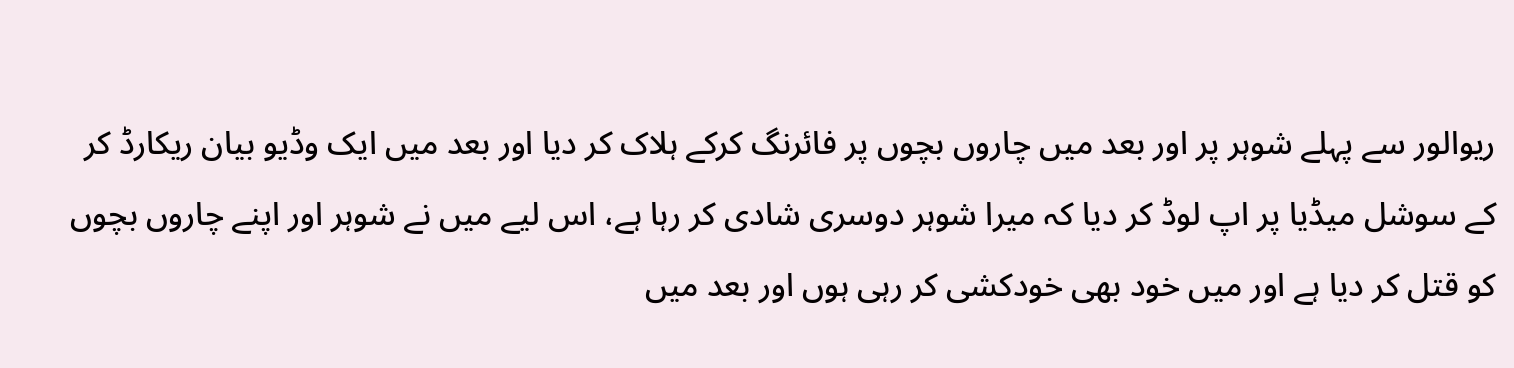ریوالور سے پہلے شوہر پر اور بعد میں چاروں بچوں پر فائرنگ کرکے ہلاک کر دیا اور بعد میں ایک وڈیو بیان ریکارڈ کر کے سوشل میڈیا پر اپ لوڈ کر دیا کہ میرا شوہر دوسری شادی کر رہا ہے، اس لیے میں نے شوہر اور اپنے چاروں بچوں کو قتل کر دیا ہے اور میں خود بھی خودکشی کر رہی ہوں اور بعد میں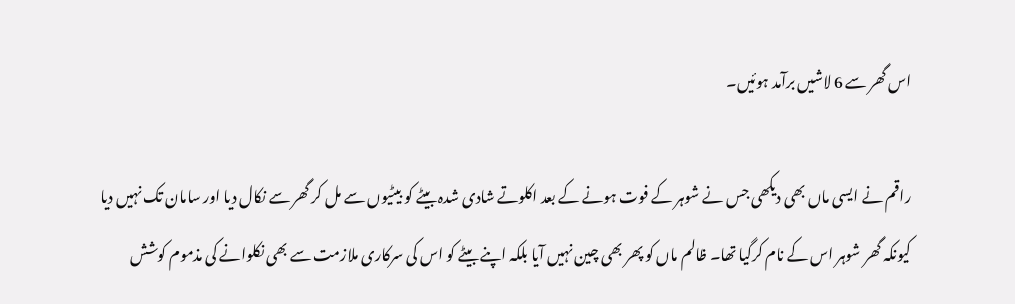اس گھر سے 6 لاشیں برآمد ہوئیں۔

راقم نے ایسی ماں بھی دیکھی جس نے شوہر کے فوت ہونے کے بعد اکلوتے شادی شدہ بیٹے کو بیٹیوں سے مل کر گھر سے نکال دیا اور سامان تک نہیں دیا کیونکہ گھر شوہر اس کے نام کرگیا تھا۔ ظالم ماں کو پھر بھی چین نہیں آیا بلکہ اپنے بیٹے کو اس کی سرکاری ملازمت سے بھی نکلوانے کی مذموم کوشش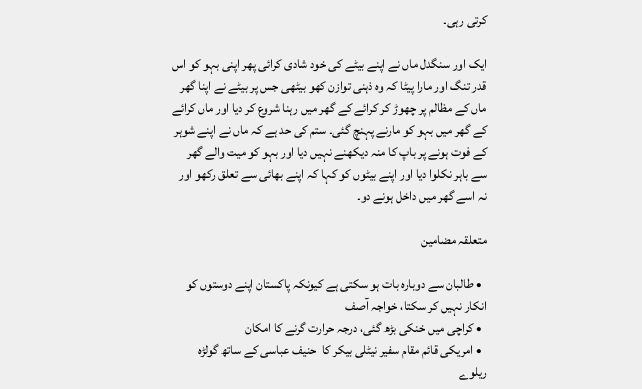کرتی رہی۔

ایک اور سنگدل ماں نے اپنے بیٹے کی خود شادی کرائی پھر اپنی بہو کو اس قدر تنگ اور مارا پیٹا کہ وہ ذہنی توازن کھو بیٹھی جس پر بیٹے نے اپنا گھر ماں کے مظالم پر چھوڑ کر کرائے کے گھر میں رہنا شروع کر دیا اور ماں کرائے کے گھر میں بہو کو مارنے پہنچ گئی۔ ستم کی حد ہے کہ ماں نے اپنے شوہر کے فوت ہونے پر باپ کا منہ دیکھنے نہیں دیا اور بہو کو میت والے گھر سے باہر نکلوا دیا اور اپنے بیٹوں کو کہا کہ اپنے بھائی سے تعلق رکھو اور نہ اسے گھر میں داخل ہونے دو۔

متعلقہ مضامین

  • طالبان سے دوبارہ بات ہو سکتی ہے کیونکہ پاکستان اپنے دوستوں کو انکار نہیں کر سکتا، خواجہ آصف
  • کراچی میں خنکی بڑھ گئی، درجہ حرارت گرنے کا امکان
  • امریکی قائم مقام سفیر نیٹلی بیکر کا  حنیف عباسی کے ساتھ گولڑہ ریلوے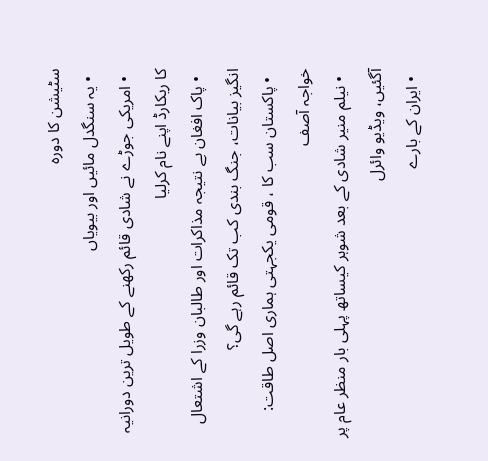سٹیشن کا دورہ
  • یہ سنگدل مائیں اور بیویاں
  • امریکی جوڑے نے شادی قائم رکھنے کے طویل ترین دورانیہ کا ریکارڈ اپنے نام کرلیا
  • پاک افغان بے نتیجہ مذاکرات اور طالبان وزرا کے اشتعال انگیز بیانات، جنگ بندی کب تک قائم رہے گی؟
  • پاکستان سب کا ، قومی یکجہتی ہماری اصل طاقت: خواجہ آصف
  • نیلم منیر شادی کے بعد شوہر کیساتھ پہلی بار منظر عام پر آگئیں، ویڈیو وائرل
  • ایران کے بارے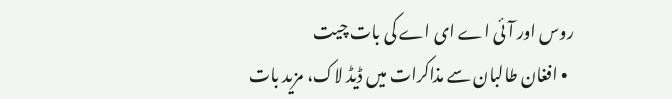روس اور آئی اے ای اے کی بات چیت
  • افغان طالبان سے مذاکرات میں ڈیڈ لاک، مزید بات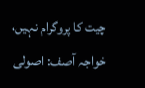چیت کا پروگرام نہیں، خواجہ آصف: اصولی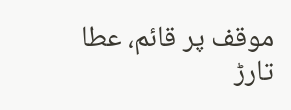موقف پر قائم، عطا تارڑ